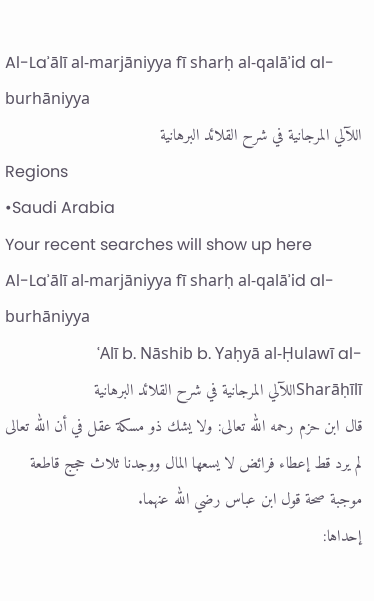Al-Laʾālī al-marjāniyya fī sharḥ al-qalāʾid al-burhāniyya
اللآلي المرجانية في شرح القلائد البرهانية
Regions
•Saudi Arabia
Your recent searches will show up here
Al-Laʾālī al-marjāniyya fī sharḥ al-qalāʾid al-burhāniyya
ʿAlī b. Nāshib b. Yaḥyā al-Ḥulawī al-Sharāḥīlīاللآلي المرجانية في شرح القلائد البرهانية
قال ابن حزم رحمه الله تعالى: ولا يشك ذو مسكة عقل في أن الله تعالى لم يرد قط إعطاء فرائض لا يسعها المال ووجدنا ثلاث حجج قاطعة موجبة صحة قول ابن عباس رضي الله عنهما.
إحداها: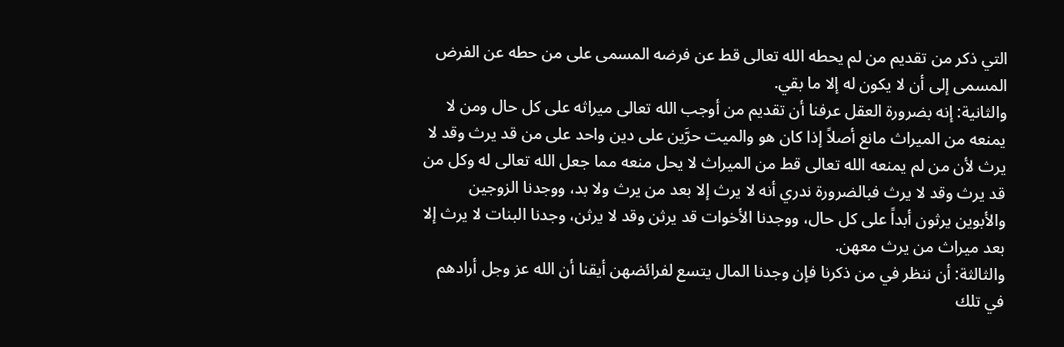التي ذكر من تقديم من لم يحطه الله تعالى قط عن فرضه المسمى على من حطه عن الفرض المسمى إلى أن لا يكون له إلا ما بقي.
والثانية: إنه بضرورة العقل عرفنا أن تقديم من أوجب الله تعالى ميراثه على كل حال ومن لا يمنعه من الميراث مانع أصلاً إذا كان هو والميت حرَّين على دين واحد على من قد يرث وقد لا يرث لأن من لم يمنعه الله تعالى قط من الميراث لا يحل منعه مما جعل الله تعالى له وكل من قد يرث وقد لا يرث فبالضرورة ندري أنه لا يرث إلا بعد من يرث ولا بد، ووجدنا الزوجين والأبوين يرثون أبداً على كل حال، ووجدنا الأخوات قد يرثن وقد لا يرثن، وجدنا البنات لا يرث إلا بعد ميراث من يرث معهن.
والثالثة: أن ننظر في من ذكرنا فإن وجدنا المال يتسع لفرائضهن أيقنا أن الله عز وجل أرادهم في تلك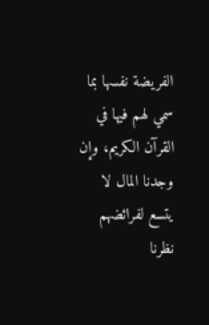الفريضة نفسها بما سمي لهم فيها في القرآن الكريم، وإن وجدنا المال لا يتسع لفرائضهم نظرنا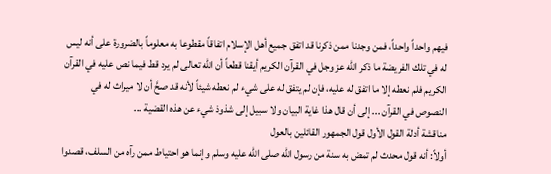فيهم واحداً واحداً، فمن وجدنا ممن ذكرنا قد اتفق جميع أهل الإسلام اتفاقاً مقطوعا به معلوماً بالضرورة على أنه ليس له في تلك الفريضة ما ذكر الله عز وجل في القرآن الكريم أيقنا قطعاً أن الله تعالى لم يرد قط فيما نص عليه في القرآن الكريم فلم نعطه إلا ما اتفق له عليه، فإن لم يتفق له على شيء لم نعطه شيئاً لأنه قد صحَّ أن لا ميراث له في النصوص في القرآن ... إلى أن قال هذا غاية البيان ولا سبيل إلى شذوذ شيء عن هذه القضية ...
مناقشة أدلة القول الأول قول الجمهور القائلين بالعول
أولاً: أنه قول محدث لم تمض به سنة من رسول الله صلى الله عليه وسلم وإنما هو احتياط ممن رآه من السلف، قصدوا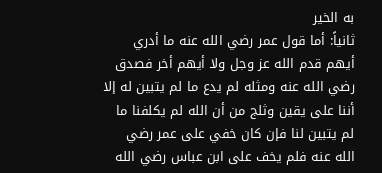به الخير
ثانياً: أما قول عمر رضي الله عنه ما أدري أيهم قدم الله عز وجل ولا أيهم أخر فصدق رضي الله عنه ومثله لم يدع ما لم يتبين له إلا أننا على يقين وثلج من أن الله لم يكلفنا ما لم يتبين لنا فإن كان خفي على عمر رضي الله عنه فلم يخف على ابن عباس رضي الله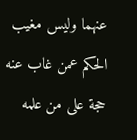عنهما وليس مغيب الحكم عمن غاب عنه حجة على من علمه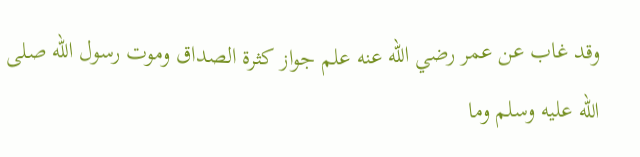وقد غاب عن عمر رضي الله عنه علم جواز كثرة الصداق وموت رسول الله صلى الله عليه وسلم وما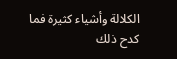الكلالة وأشياء كثيرة فما كدح ذلك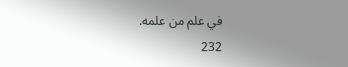في علم من علمه.
232